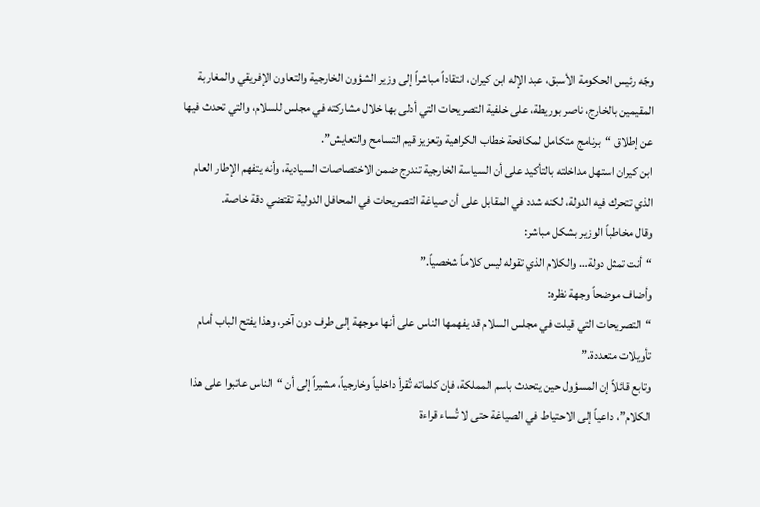وجّه رئيس الحكومة الأسبق، عبد الإله ابن كيران، انتقاداً مباشراً إلى وزير الشؤون الخارجية والتعاون الإفريقي والمغاربة المقيمين بالخارج، ناصر بوريطة، على خلفية التصريحات التي أدلى بها خلال مشاركته في مجلس للسلام، والتي تحدث فيها عن إطلاق “برنامج متكامل لمكافحة خطاب الكراهية وتعزيز قيم التسامح والتعايش”.
ابن كيران استهل مداخلته بالتأكيد على أن السياسة الخارجية تندرج ضمن الاختصاصات السيادية، وأنه يتفهم الإطار العام الذي تتحرك فيه الدولة، لكنه شدد في المقابل على أن صياغة التصريحات في المحافل الدولية تقتضي دقة خاصة.
وقال مخاطباً الوزير بشكل مباشر:
“أنت تمثل دولة… والكلام الذي تقوله ليس كلاماً شخصياً.”
وأضاف موضحاً وجهة نظره:
“التصريحات التي قيلت في مجلس السلام قد يفهمها الناس على أنها موجهة إلى طرف دون آخر، وهذا يفتح الباب أمام تأويلات متعددة.”
وتابع قائلاً إن المسؤول حين يتحدث باسم المملكة، فإن كلماته تُقرأ داخلياً وخارجياً، مشيراً إلى أن “الناس عاتبوا على هذا الكلام”، داعياً إلى الاحتياط في الصياغة حتى لا تُساء قراءة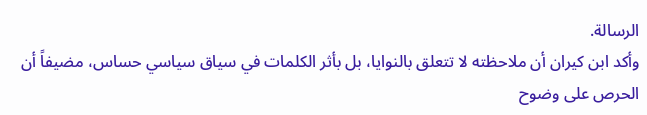الرسالة.
وأكد ابن كيران أن ملاحظته لا تتعلق بالنوايا، بل بأثر الكلمات في سياق سياسي حساس، مضيفاً أن الحرص على وضوح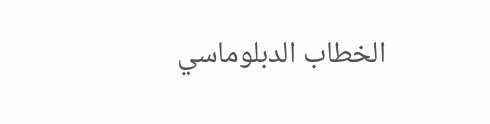الخطاب الدبلوماسي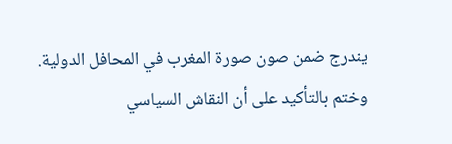يندرج ضمن صون صورة المغرب في المحافل الدولية.
وختم بالتأكيد على أن النقاش السياسي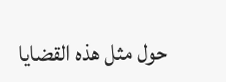حول مثل هذه القضايا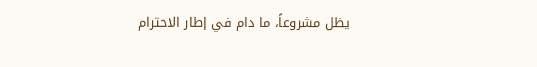يظل مشروعاً، ما دام في إطار الاحترام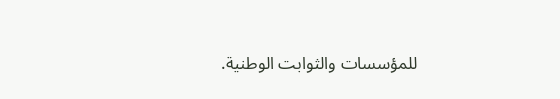للمؤسسات والثوابت الوطنية.